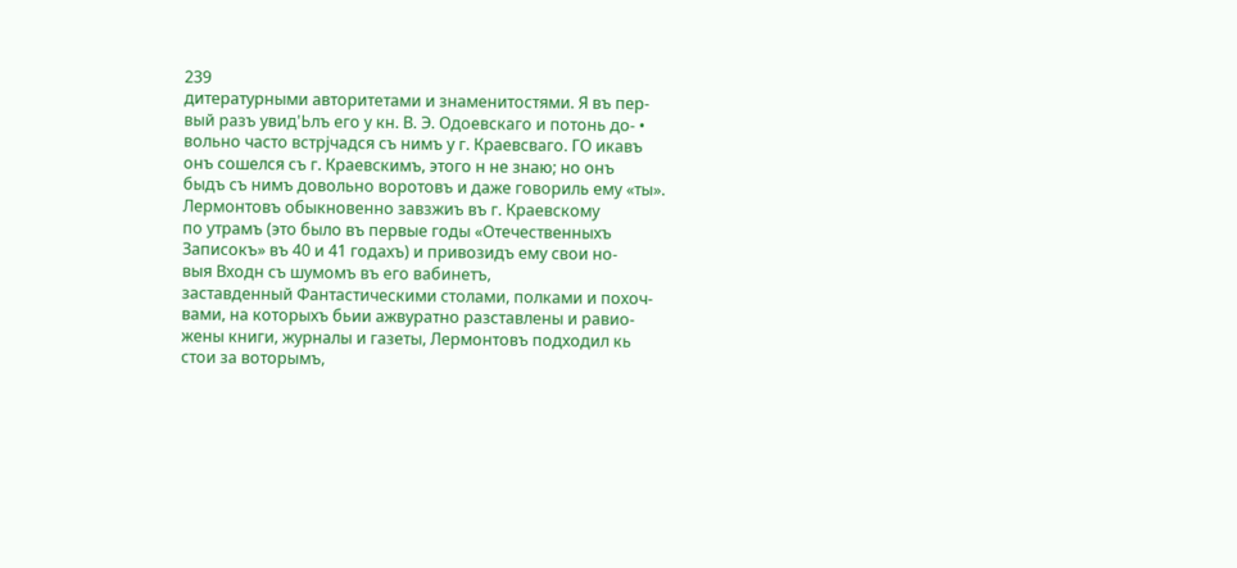239
дитературными авторитетами и знаменитостями. Я въ пер-
вый разъ увид'Ьлъ его у кн. В. Э. Одоевскаго и потонь до- •
вольно часто встрјчадся съ нимъ у г. Краевсваго. ГО икавъ
онъ сошелся съ г. Краевскимъ, этого н не знаю; но онъ
быдъ съ нимъ довольно воротовъ и даже говориль ему «ты».
Лермонтовъ обыкновенно завзжиъ въ г. Краевскому
по утрамъ (это было въ первые годы «Отечественныхъ
Записокъ» въ 40 и 41 годахъ) и привозидъ ему свои но-
выя Входн съ шумомъ въ его вабинетъ,
заставденный Фантастическими столами, полками и похоч-
вами, на которыхъ бьии ажвуратно разставлены и равио-
жены книги, журналы и газеты, Лермонтовъ подходил кь
стои за воторымъ,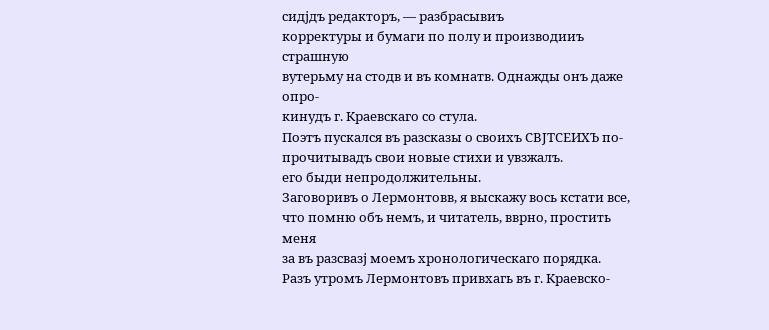сидјдъ редакторъ, — разбрасывиъ
корректуры и бумаги по полу и производииъ страшную
вутерьму на стодв и въ комнатв. Однажды онъ даже опро-
кинудъ г. Краевскаго со стула.
Поэтъ пускался въ разсказы о своихъ СВЈТСЕИХЪ по-
прочитывадъ свои новые стихи и увзжалъ.
его быди непродолжительны.
Заговоривъ о Лермонтовв, я выскажу вось кстати все,
что помню объ немъ, и читатель, вврно, простить меня
за въ разсвазј моемъ хронологическаго порядка.
Разъ утромъ Лермонтовъ привхагь въ г. Краевско-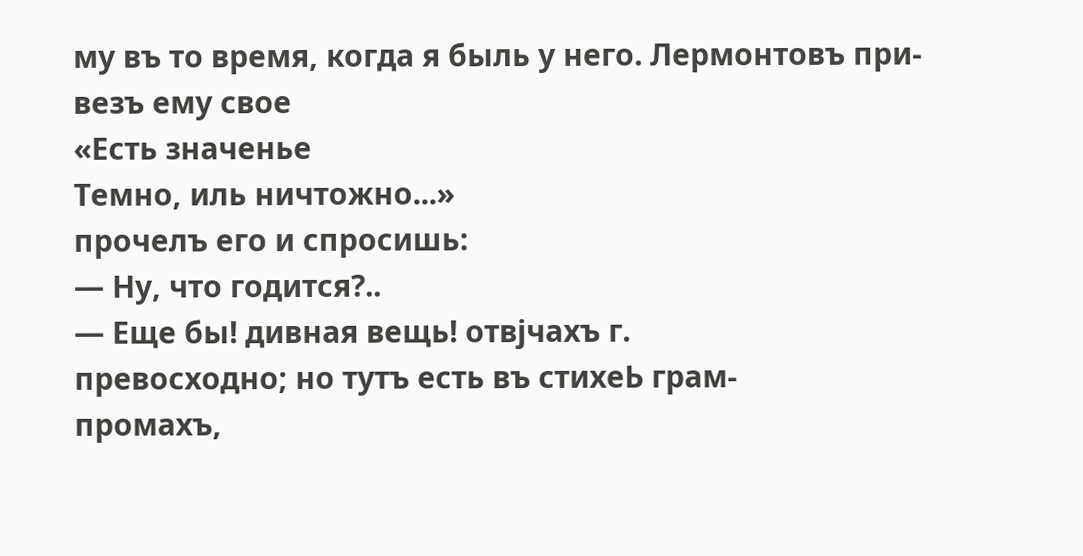му въ то время, когда я быль у него. Лермонтовъ при-
везъ ему свое
«Есть значенье
Темно, иль ничтожно...»
прочелъ его и спросишь:
— Ну, что годится?..
— Еще бы! дивная вещь! отвјчахъ г.
превосходно; но тутъ есть въ стихеЬ грам-
промахъ,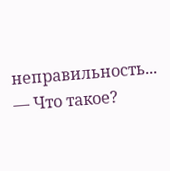неправильность...
— Что такое?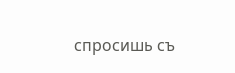спросишь съ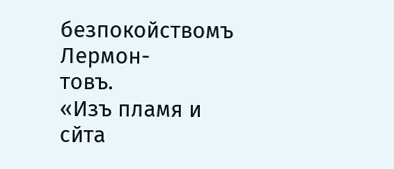безпокойствомъ Лермон-
товъ.
«Изъ пламя и сйта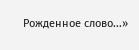Рожденное слово...»